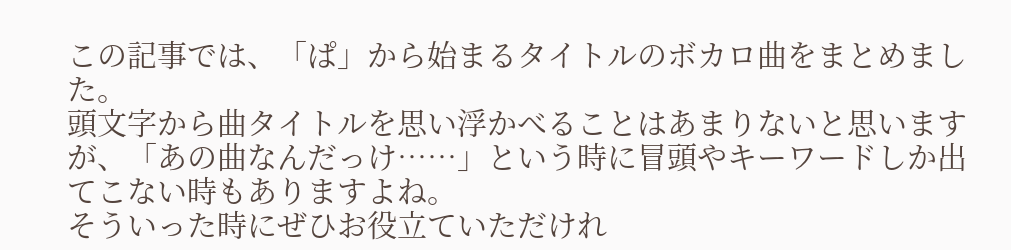この記事では、「ぱ」から始まるタイトルのボカロ曲をまとめました。
頭文字から曲タイトルを思い浮かべることはあまりないと思いますが、「あの曲なんだっけ……」という時に冒頭やキーワードしか出てこない時もありますよね。
そういった時にぜひお役立ていただけれ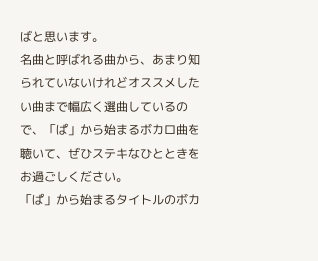ばと思います。
名曲と呼ばれる曲から、あまり知られていないけれどオススメしたい曲まで幅広く選曲しているので、「ぱ」から始まるボカロ曲を聴いて、ぜひステキなひとときをお過ごしください。
「ぱ」から始まるタイトルのボカ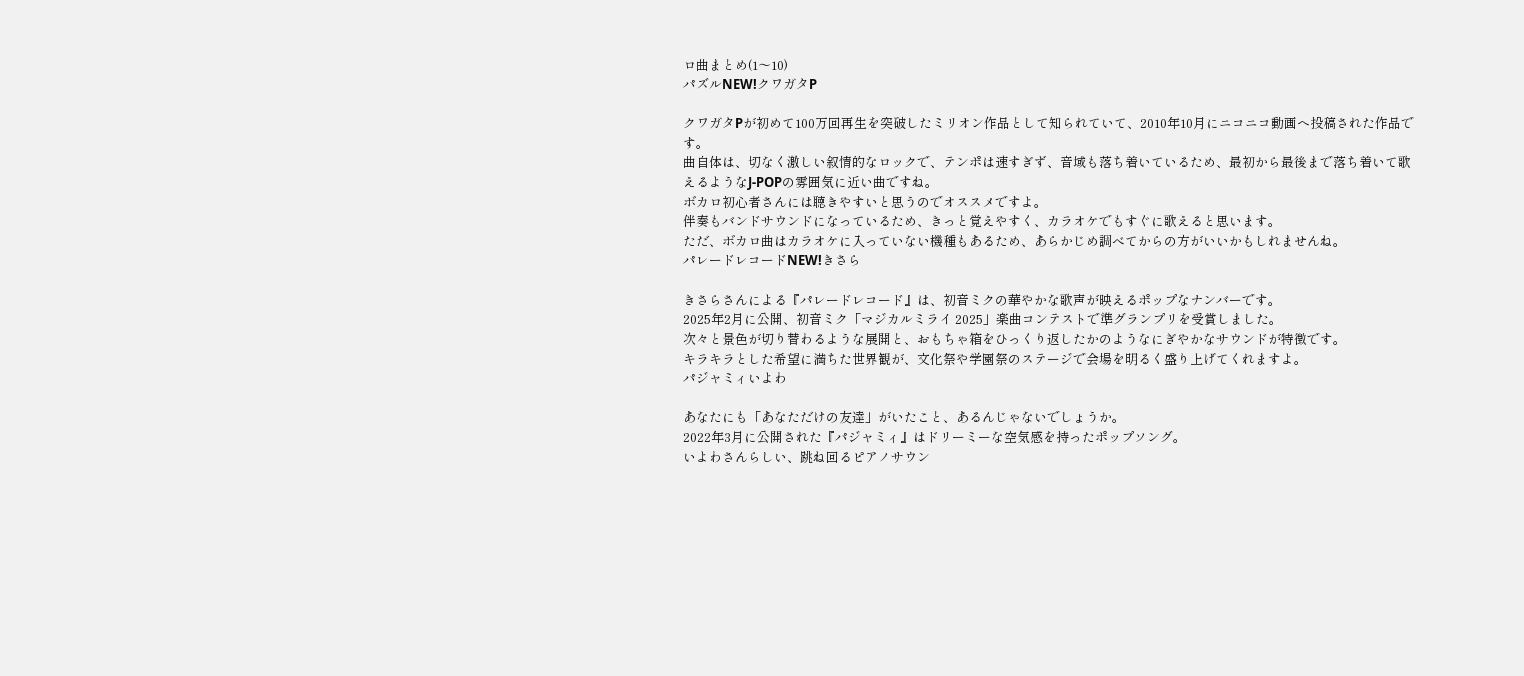ロ曲まとめ(1〜10)
パズルNEW!クワガタP

クワガタPが初めて100万回再生を突破したミリオン作品として知られていて、2010年10月にニコニコ動画へ投稿された作品です。
曲自体は、切なく激しい叙情的なロックで、テンポは速すぎず、音域も落ち着いているため、最初から最後まで落ち着いて歌えるようなJ-POPの雰囲気に近い曲ですね。
ボカロ初心者さんには聴きやすいと思うのでオススメですよ。
伴奏もバンドサウンドになっているため、きっと覚えやすく、カラオケでもすぐに歌えると思います。
ただ、ボカロ曲はカラオケに入っていない機種もあるため、あらかじめ調べてからの方がいいかもしれませんね。
パレードレコードNEW!きさら

きさらさんによる『パレードレコード』は、初音ミクの華やかな歌声が映えるポップなナンバーです。
2025年2月に公開、初音ミク「マジカルミライ 2025」楽曲コンテストで準グランプリを受賞しました。
次々と景色が切り替わるような展開と、おもちゃ箱をひっくり返したかのようなにぎやかなサウンドが特徴です。
キラキラとした希望に満ちた世界観が、文化祭や学園祭のステージで会場を明るく盛り上げてくれますよ。
パジャミィいよわ

あなたにも「あなただけの友達」がいたこと、あるんじゃないでしょうか。
2022年3月に公開された『パジャミィ』はドリーミーな空気感を持ったポップソング。
いよわさんらしい、跳ね回るピアノサウン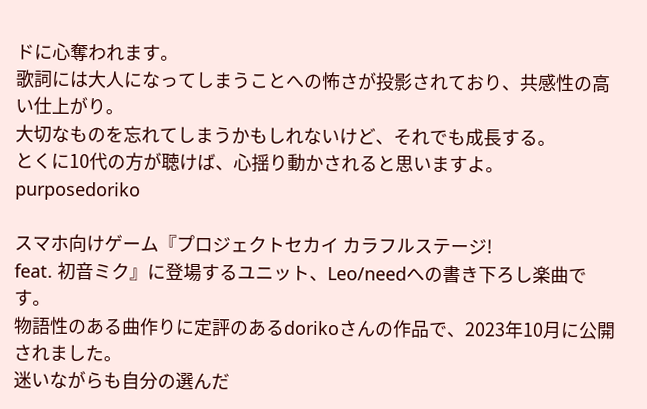ドに心奪われます。
歌詞には大人になってしまうことへの怖さが投影されており、共感性の高い仕上がり。
大切なものを忘れてしまうかもしれないけど、それでも成長する。
とくに10代の方が聴けば、心揺り動かされると思いますよ。
purposedoriko

スマホ向けゲーム『プロジェクトセカイ カラフルステージ!
feat. 初音ミク』に登場するユニット、Leo/needへの書き下ろし楽曲です。
物語性のある曲作りに定評のあるdorikoさんの作品で、2023年10月に公開されました。
迷いながらも自分の選んだ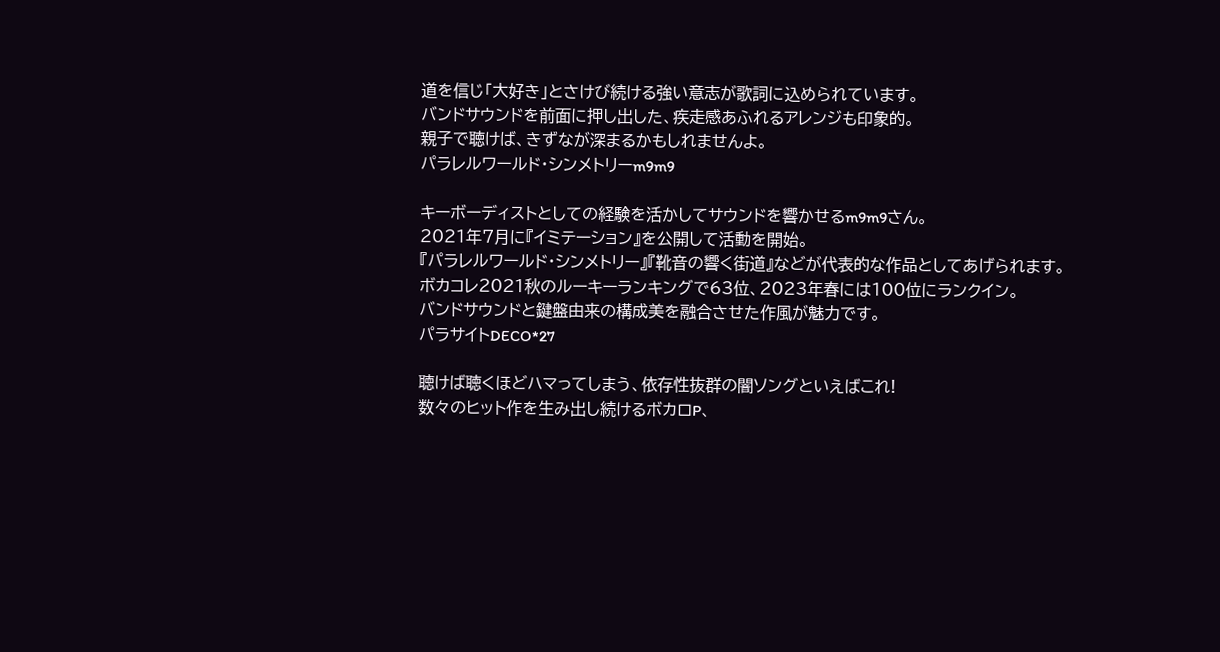道を信じ「大好き」とさけび続ける強い意志が歌詞に込められています。
バンドサウンドを前面に押し出した、疾走感あふれるアレンジも印象的。
親子で聴けば、きずなが深まるかもしれませんよ。
パラレルワールド・シンメトリーm9m9

キーボーディストとしての経験を活かしてサウンドを響かせるm9m9さん。
2021年7月に『イミテーション』を公開して活動を開始。
『パラレルワールド・シンメトリー』『靴音の響く街道』などが代表的な作品としてあげられます。
ボカコレ2021秋のルーキーランキングで63位、2023年春には100位にランクイン。
バンドサウンドと鍵盤由来の構成美を融合させた作風が魅力です。
パラサイトDECO*27

聴けば聴くほどハマってしまう、依存性抜群の闇ソングといえばこれ!
数々のヒット作を生み出し続けるボカロP、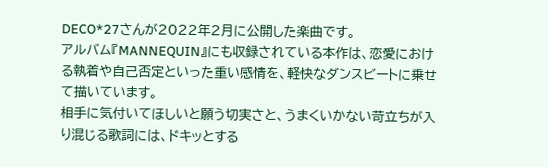DECO*27さんが2022年2月に公開した楽曲です。
アルバム『MANNEQUIN』にも収録されている本作は、恋愛における執着や自己否定といった重い感情を、軽快なダンスビートに乗せて描いています。
相手に気付いてほしいと願う切実さと、うまくいかない苛立ちが入り混じる歌詞には、ドキッとする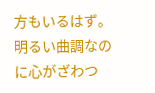方もいるはず。
明るい曲調なのに心がざわつ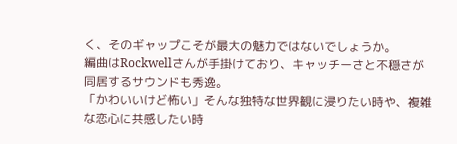く、そのギャップこそが最大の魅力ではないでしょうか。
編曲はRockwellさんが手掛けており、キャッチーさと不穏さが同居するサウンドも秀逸。
「かわいいけど怖い」そんな独特な世界観に浸りたい時や、複雑な恋心に共感したい時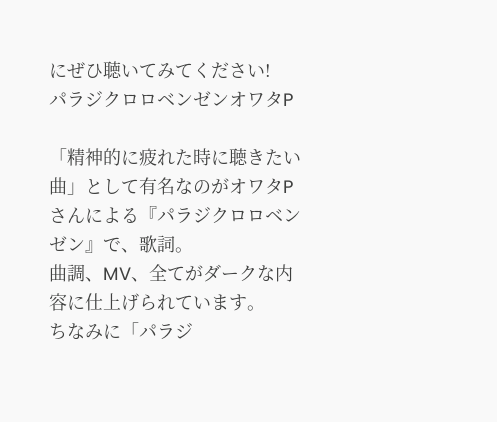にぜひ聴いてみてください!
パラジクロロベンゼンオワタP

「精神的に疲れた時に聴きたい曲」として有名なのがオワタPさんによる『パラジクロロベンゼン』で、歌詞。
曲調、MV、全てがダークな内容に仕上げられています。
ちなみに「パラジ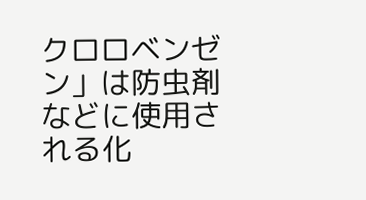クロロベンゼン」は防虫剤などに使用される化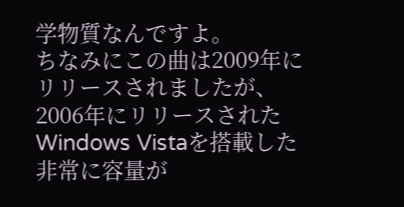学物質なんですよ。
ちなみにこの曲は2009年にリリースされましたが、2006年にリリースされたWindows Vistaを搭載した非常に容量が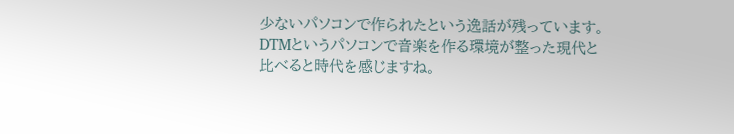少ないパソコンで作られたという逸話が残っています。
DTMというパソコンで音楽を作る環境が整った現代と比べると時代を感じますね。